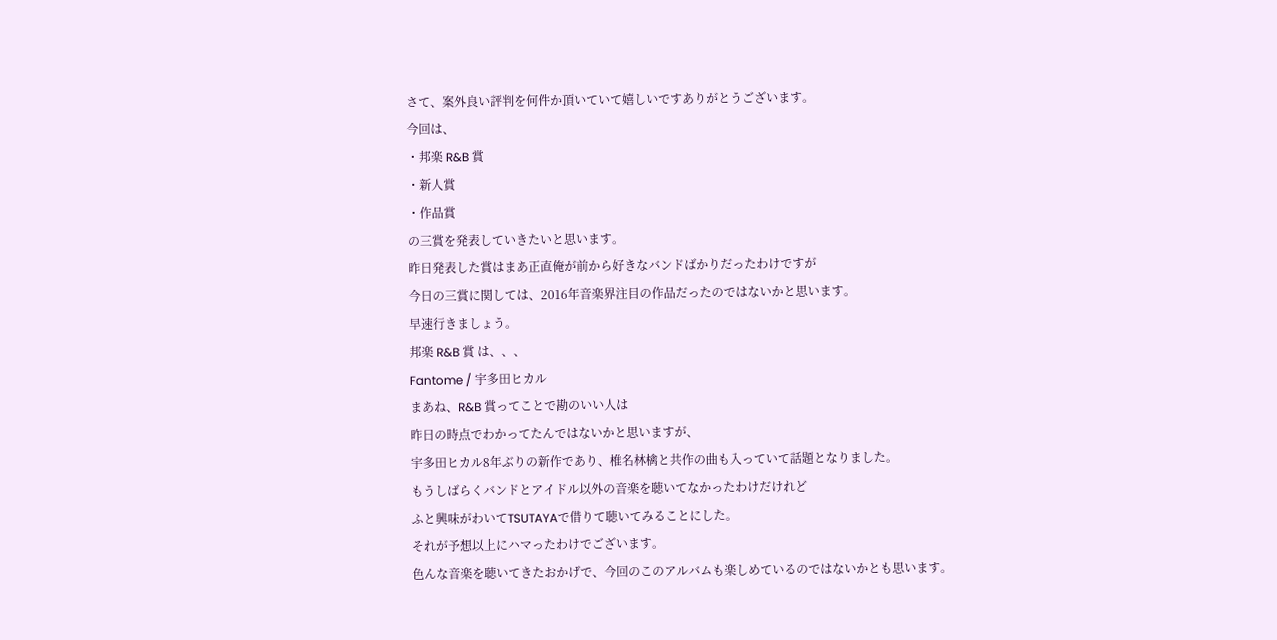さて、案外良い評判を何件か頂いていて嬉しいですありがとうございます。
今回は、
・邦楽 R&B 賞
・新人賞
・作品賞
の三賞を発表していきたいと思います。
昨日発表した賞はまあ正直俺が前から好きなバンドばかりだったわけですが
今日の三賞に関しては、2016年音楽界注目の作品だったのではないかと思います。
早速行きましょう。
邦楽 R&B 賞 は、、、
Fantome / 宇多田ヒカル
まあね、R&B 賞ってことで勘のいい人は
昨日の時点でわかってたんではないかと思いますが、
宇多田ヒカル8年ぶりの新作であり、椎名林檎と共作の曲も入っていて話題となりました。
もうしばらくバンドとアイドル以外の音楽を聴いてなかったわけだけれど
ふと興味がわいてTSUTAYAで借りて聴いてみることにした。
それが予想以上にハマったわけでございます。
色んな音楽を聴いてきたおかげで、今回のこのアルバムも楽しめているのではないかとも思います。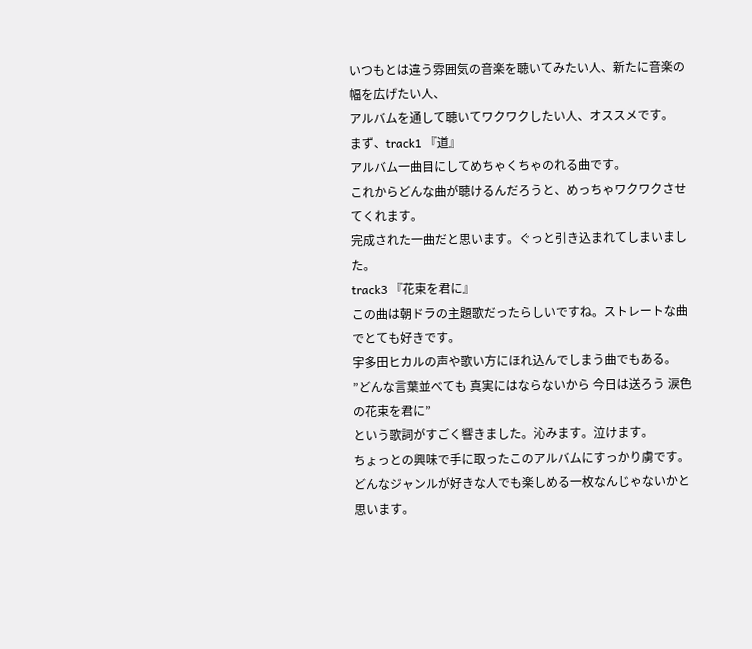いつもとは違う雰囲気の音楽を聴いてみたい人、新たに音楽の幅を広げたい人、
アルバムを通して聴いてワクワクしたい人、オススメです。
まず、track1 『道』
アルバム一曲目にしてめちゃくちゃのれる曲です。
これからどんな曲が聴けるんだろうと、めっちゃワクワクさせてくれます。
完成された一曲だと思います。ぐっと引き込まれてしまいました。
track3 『花束を君に』
この曲は朝ドラの主題歌だったらしいですね。ストレートな曲でとても好きです。
宇多田ヒカルの声や歌い方にほれ込んでしまう曲でもある。
”どんな言葉並べても 真実にはならないから 今日は送ろう 涙色の花束を君に”
という歌詞がすごく響きました。沁みます。泣けます。
ちょっとの興味で手に取ったこのアルバムにすっかり虜です。
どんなジャンルが好きな人でも楽しめる一枚なんじゃないかと思います。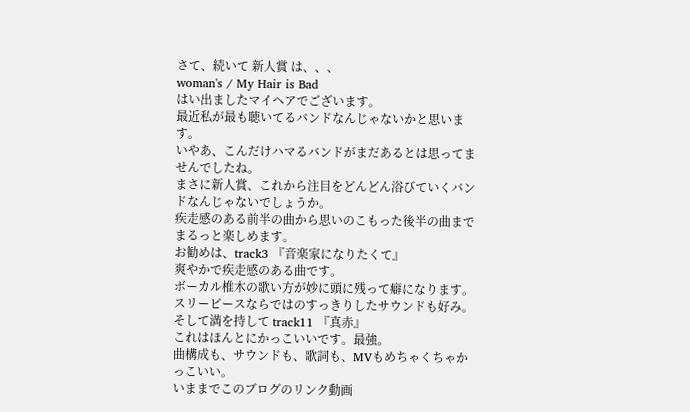さて、続いて 新人賞 は、、、
woman's / My Hair is Bad
はい出ましたマイヘアでございます。
最近私が最も聴いてるバンドなんじゃないかと思います。
いやあ、こんだけハマるバンドがまだあるとは思ってませんでしたね。
まさに新人賞、これから注目をどんどん浴びていくバンドなんじゃないでしょうか。
疾走感のある前半の曲から思いのこもった後半の曲までまるっと楽しめます。
お勧めは、track3 『音楽家になりたくて』
爽やかで疾走感のある曲です。
ボーカル椎木の歌い方が妙に頭に残って癖になります。
スリーピースならではのすっきりしたサウンドも好み。
そして満を持して track11 『真赤』
これはほんとにかっこいいです。最強。
曲構成も、サウンドも、歌詞も、MVもめちゃくちゃかっこいい。
いままでこのブログのリンク動画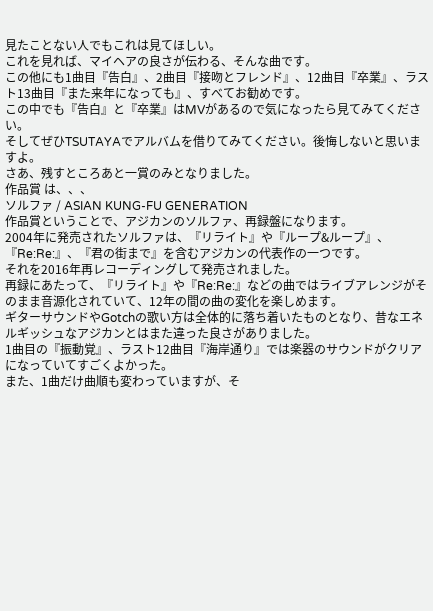見たことない人でもこれは見てほしい。
これを見れば、マイヘアの良さが伝わる、そんな曲です。
この他にも1曲目『告白』、2曲目『接吻とフレンド』、12曲目『卒業』、ラスト13曲目『また来年になっても』、すべてお勧めです。
この中でも『告白』と『卒業』はMVがあるので気になったら見てみてください。
そしてぜひTSUTAYAでアルバムを借りてみてください。後悔しないと思いますよ。
さあ、残すところあと一賞のみとなりました。
作品賞 は、、、
ソルファ / ASIAN KUNG-FU GENERATION
作品賞ということで、アジカンのソルファ、再録盤になります。
2004年に発売されたソルファは、『リライト』や『ループ&ループ』、『Re:Re:』、『君の街まで』を含むアジカンの代表作の一つです。
それを2016年再レコーディングして発売されました。
再録にあたって、『リライト』や『Re:Re:』などの曲ではライブアレンジがそのまま音源化されていて、12年の間の曲の変化を楽しめます。
ギターサウンドやGotchの歌い方は全体的に落ち着いたものとなり、昔なエネルギッシュなアジカンとはまた違った良さがありました。
1曲目の『振動覚』、ラスト12曲目『海岸通り』では楽器のサウンドがクリアになっていてすごくよかった。
また、1曲だけ曲順も変わっていますが、そ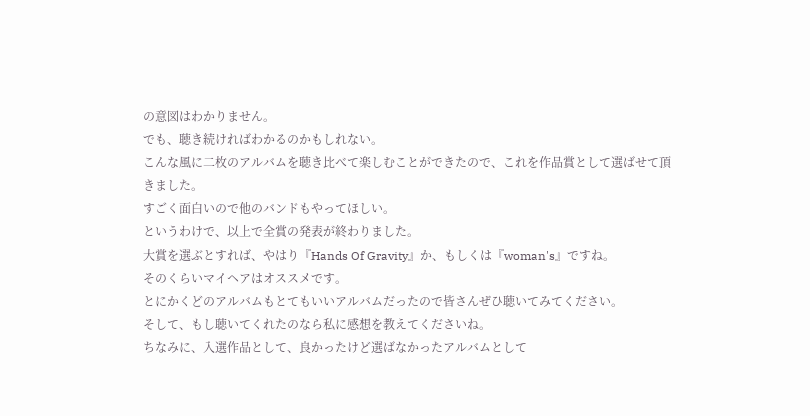の意図はわかりません。
でも、聴き続ければわかるのかもしれない。
こんな風に二枚のアルバムを聴き比べて楽しむことができたので、これを作品賞として選ばせて頂きました。
すごく面白いので他のバンドもやってほしい。
というわけで、以上で全賞の発表が終わりました。
大賞を選ぶとすれば、やはり『Hands Of Gravity』か、もしくは『woman's』ですね。
そのくらいマイヘアはオススメです。
とにかくどのアルバムもとてもいいアルバムだったので皆さんぜひ聴いてみてください。
そして、もし聴いてくれたのなら私に感想を教えてくださいね。
ちなみに、入選作品として、良かったけど選ばなかったアルバムとして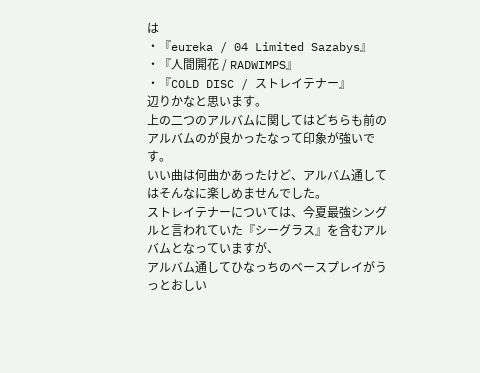は
・『eureka / 04 Limited Sazabys』
・『人間開花 / RADWIMPS』
・『COLD DISC / ストレイテナー』
辺りかなと思います。
上の二つのアルバムに関してはどちらも前のアルバムのが良かったなって印象が強いです。
いい曲は何曲かあったけど、アルバム通してはそんなに楽しめませんでした。
ストレイテナーについては、今夏最強シングルと言われていた『シーグラス』を含むアルバムとなっていますが、
アルバム通してひなっちのベースプレイがうっとおしい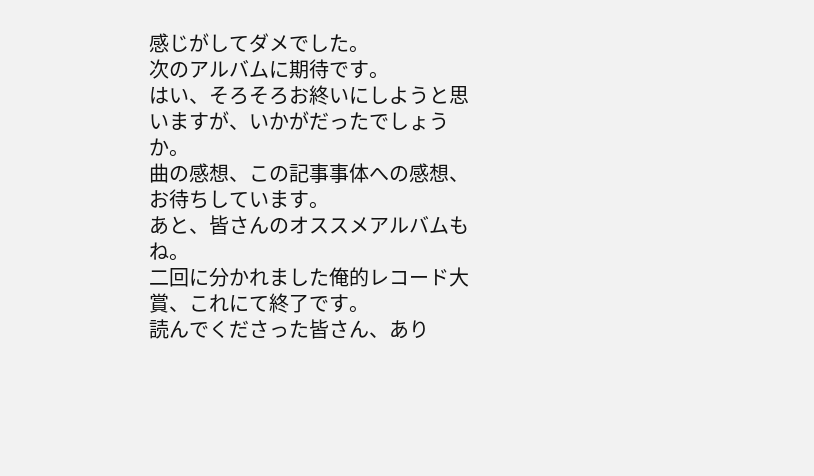感じがしてダメでした。
次のアルバムに期待です。
はい、そろそろお終いにしようと思いますが、いかがだったでしょうか。
曲の感想、この記事事体への感想、お待ちしています。
あと、皆さんのオススメアルバムもね。
二回に分かれました俺的レコード大賞、これにて終了です。
読んでくださった皆さん、あり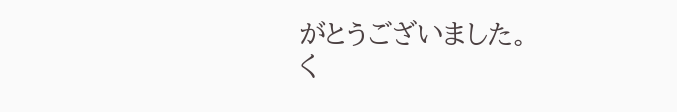がとうございました。
く